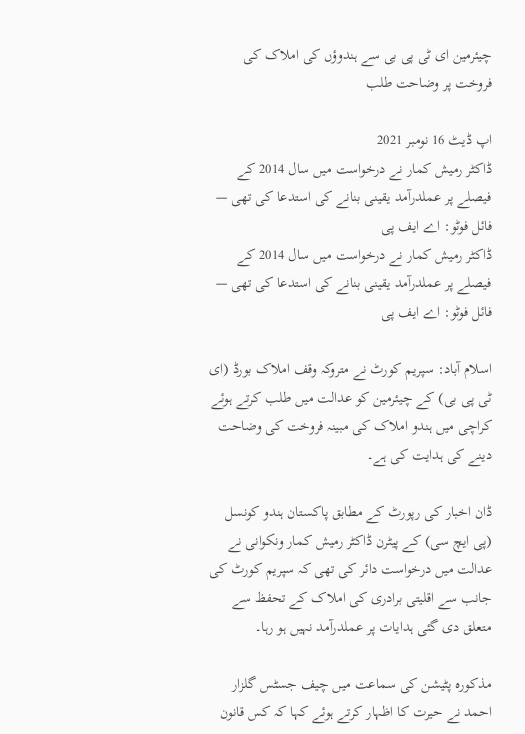چیئرمین ای ٹی پی بی سے ہندوؤں کی املاک کی فروخت پر وضاحت طلب

اپ ڈیٹ 16 نومبر 2021
ڈاکٹر رمیش کمار نے درخواست میں سال 2014 کے فیصلے پر عملدرآمد یقینی بنانے کی استدعا کی تھی — فائل فوٹو: اے ایف پی
ڈاکٹر رمیش کمار نے درخواست میں سال 2014 کے فیصلے پر عملدرآمد یقینی بنانے کی استدعا کی تھی — فائل فوٹو: اے ایف پی

اسلام آباد: سپریم کورٹ نے متروکہ وقف املاک بورڈ (ای ٹی پی بی) کے چیئرمین کو عدالت میں طلب کرتے ہوئے کراچی میں ہندو املاک کی مبینہ فروخت کی وضاحت دینے کی ہدایت کی ہے۔

ڈان اخبار کی رپورٹ کے مطابق پاکستان ہندو کونسل (پی ایچ سی) کے پیٹرن ڈاکٹر رمیش کمار ونکوانی نے عدالت میں درخواست دائر کی تھی کہ سپریم کورٹ کی جانب سے اقلیتی برادری کی املاک کے تحفظ سے متعلق دی گئی ہدایات پر عملدرآمد نہیں ہو رہا۔

مذکورہ پٹیشن کی سماعت میں چیف جسٹس گلزار احمد نے حیرت کا اظہار کرتے ہوئے کہا کہ کس قانون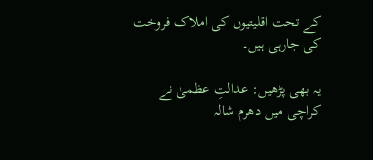کے تحت اقلیتیوں کی املاک فروخت کی جارہی ہیں۔

یہ بھی پڑھیں: عدالتِ عظمیٰ نے کراچی میں دھرم شالہ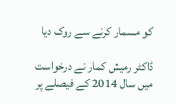کو مسمار کرنے سے روک دیا

ڈاکٹر رمیش کمار نے درخواست میں سال 2014 کے فیصلے پر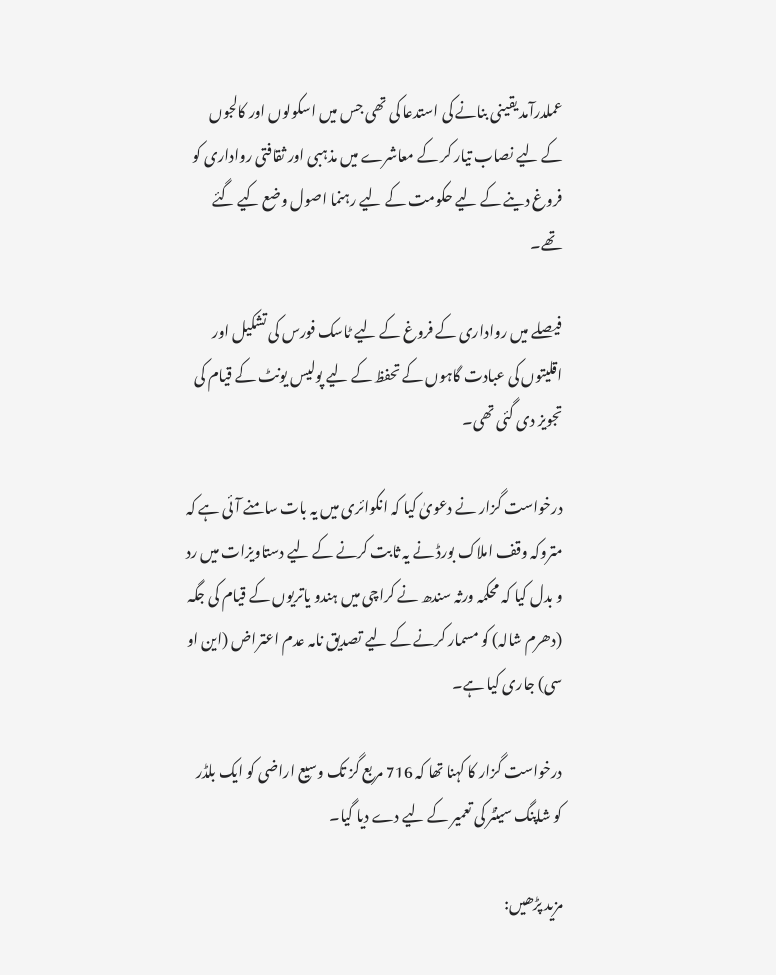عملدرآمد یقینی بنانے کی استدعا کی تھی جس میں اسکولوں اور کالجوں کے لیے نصاب تیار کر کے معاشرے میں مذہبی اور ثقافتی رواداری کو فروغ دینے کے لیے حکومت کے لیے رہنما اصول وضع کیے گئے تھے۔

فیصلے میں رواداری کے فروغ کے لیے ٹاسک فورس کی تشکیل اور اقلیتوں کی عبادت گاہوں کے تحفظ کے لیے پولیس یونٹ کے قیام کی تجویز دی گئی تھی۔

درخواست گزار نے دعویٰ کیا کہ انکوائری میں یہ بات سامنے آئی ہے کہ متروکہ وقف املاک بورڈ نے یہ ثابت کرنے کے لیے دستاویزات میں رد و بدل کیا کہ محکمہ ورثہ سندھ نے کراچی میں ہندو یاتریوں کے قیام کی جگہ (دھرم شالہ) کو مسمار کرنے کے لیے تصدیق نامہ عدم اعتراض (این او سی) جاری کیا ہے۔

درخواست گزار کا کہنا تھا کہ 716 مربع گز تک وسیع اراضی کو ایک بلڈر کو شاپنگ سینٹر کی تعمیر کے لیے دے دیا گیا۔

مزید پڑھیں: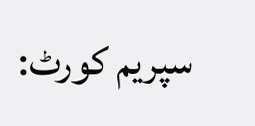سپریم کورٹ: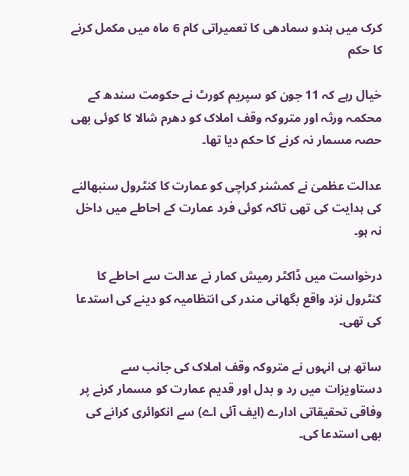کرک میں ہندو سمادھی کا تعمیراتی کام 6 ماہ میں مکمل کرنے کا حکم

خیال رہے کہ 11 جون کو سپریم کورٹ نے حکومت سندھ کے محکمہ ورثہ اور متروکہ وقف املاک کو دھرم شالا کا کوئی بھی حصہ مسمار نہ کرنے کا حکم دیا تھا۔

عدالت عظمیٰ نے کمشنر کراچی کو عمارت کا کنٹرول سنبھالنے کی ہدایت کی تھی تاکہ کوئی فرد عمارت کے احاطے میں داخل نہ ہو۔

درخواست میں ڈاکٹر رمیش کمار نے عدالت سے احاطے کا کنٹرول نزد واقع بگھانی مندر کی انتظامیہ کو دینے کی استدعا کی تھی۔

ساتھ ہی انہوں نے متروکہ وقف املاک کی جانب سے دستاویزات میں رد و بدل اور قدیم عمارت کو مسمار کرنے پر وفاقی تحقیقاتی ادارے (ایف آئی اے) سے انکوائری کرانے کی بھی استدعا کی۔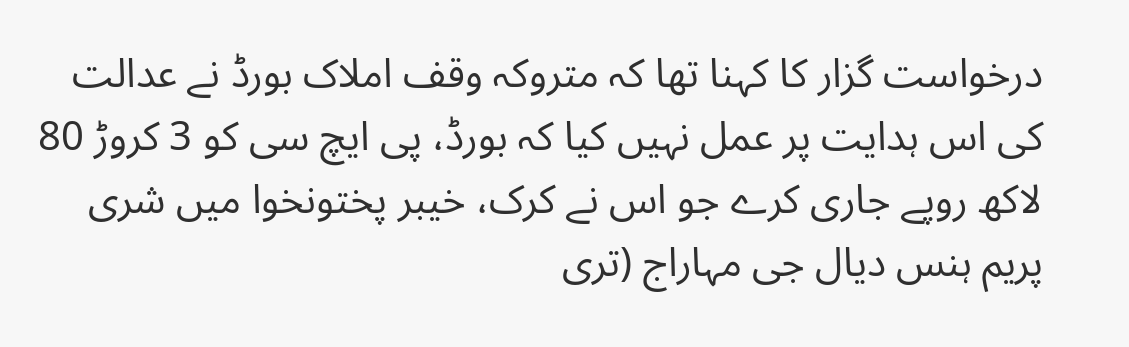درخواست گزار کا کہنا تھا کہ متروکہ وقف املاک بورڈ نے عدالت کی اس ہدایت پر عمل نہیں کیا کہ بورڈ، پی ایچ سی کو 3 کروڑ 80 لاکھ روپے جاری کرے جو اس نے کرک، خیبر پختونخوا میں شری پریم ہنس دیال جی مہاراج (تری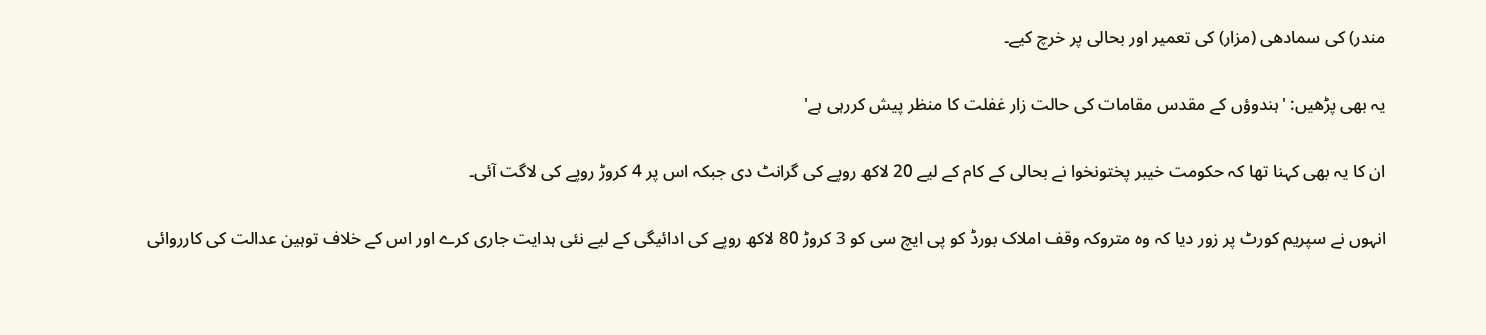مندر) کی سمادھی (مزار) کی تعمیر اور بحالی پر خرچ کیے۔

یہ بھی پڑھیں: 'ہندوؤں کے مقدس مقامات کی حالت زار غفلت کا منظر پیش کررہی ہے'

ان کا یہ بھی کہنا تھا کہ حکومت خیبر پختونخوا نے بحالی کے کام کے لیے 20 لاکھ روپے کی گرانٹ دی جبکہ اس پر 4 کروڑ روپے کی لاگت آئی۔

انہوں نے سپریم کورٹ پر زور دیا کہ وہ متروکہ وقف املاک بورڈ کو پی ایچ سی کو 3 کروڑ 80 لاکھ روپے کی ادائیگی کے لیے نئی ہدایت جاری کرے اور اس کے خلاف توہین عدالت کی کارروائی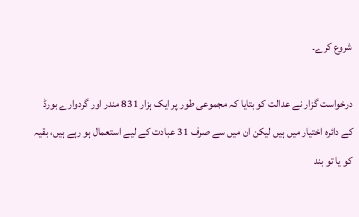شروع کرے۔

درخواست گزار نے عدالت کو بتایا کہ مجموعی طور پر ایک ہزار 831 مندر اور گردوارے بورڈ کے دائرہ اختیار میں ہیں لیکن ان میں سے صرف 31 عبادت کے لیے استعمال ہو رہے ہیں، بقیہ کو یا تو بند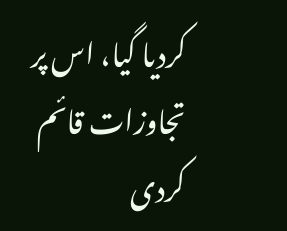کردیا گیا، اس پر تجاوزات قائم کردی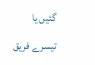گئیں یا تیسرے فریق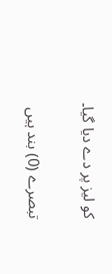کو لیز پر دے دیا گیا۔

تبصرے (0) بند ہیں